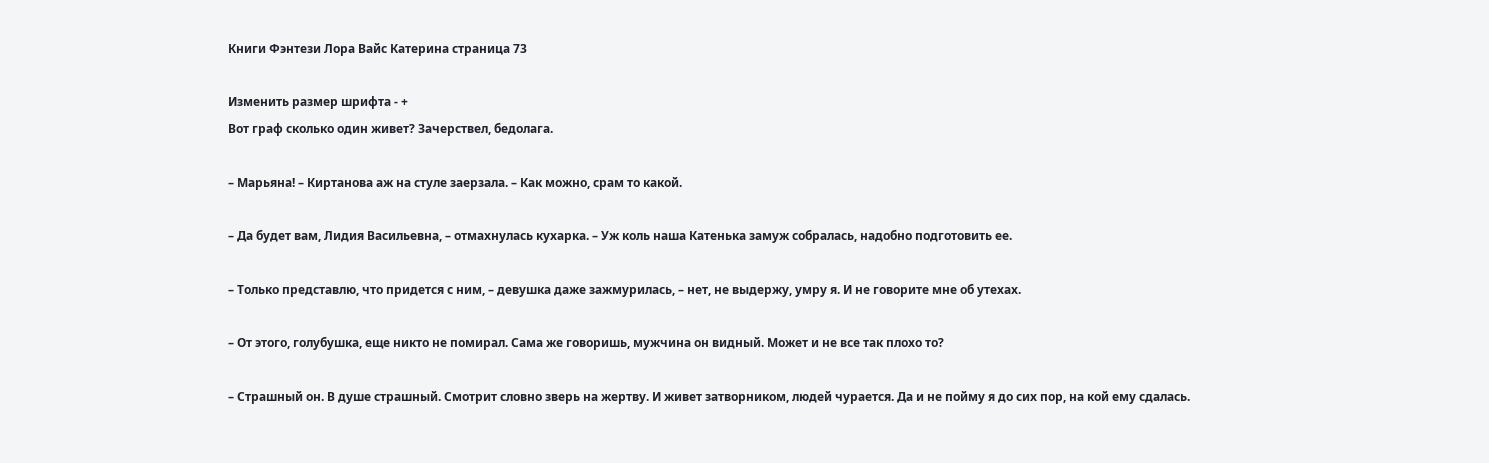Книги Фэнтези Лора Вайс Катерина страница 73

Изменить размер шрифта - +
Вот граф сколько один живет? Зачерствел, бедолага.

– Марьяна! – Киртанова аж на стуле заерзала. – Как можно, срам то какой.

– Да будет вам, Лидия Васильевна, – отмахнулась кухарка. – Уж коль наша Катенька замуж собралась, надобно подготовить ее.

– Только представлю, что придется с ним, – девушка даже зажмурилась, – нет, не выдержу, умру я. И не говорите мне об утехах.

– От этого, голубушка, еще никто не помирал. Сама же говоришь, мужчина он видный. Может и не все так плохо то?

– Страшный он. В душе страшный. Смотрит словно зверь на жертву. И живет затворником, людей чурается. Да и не пойму я до сих пор, на кой ему сдалась.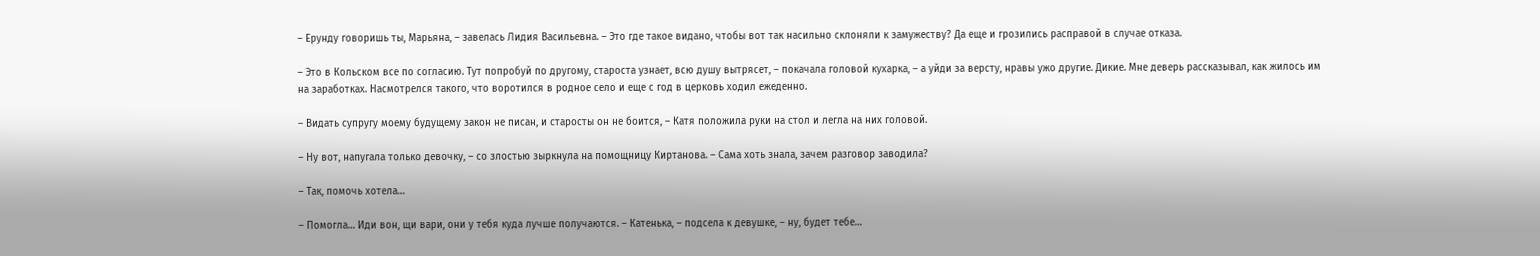– Ерунду говоришь ты, Марьяна, – завелась Лидия Васильевна. – Это где такое видано, чтобы вот так насильно склоняли к замужеству? Да еще и грозились расправой в случае отказа.

– Это в Кольском все по согласию. Тут попробуй по другому, староста узнает, всю душу вытрясет, – покачала головой кухарка, – а уйди за версту, нравы ужо другие. Дикие. Мне деверь рассказывал, как жилось им на заработках. Насмотрелся такого, что воротился в родное село и еще с год в церковь ходил ежеденно.

– Видать супругу моему будущему закон не писан, и старосты он не боится, – Катя положила руки на стол и легла на них головой.

– Ну вот, напугала только девочку, – со злостью зыркнула на помощницу Киртанова. – Сама хоть знала, зачем разговор заводила?

– Так, помочь хотела…

– Помогла… Иди вон, щи вари, они у тебя куда лучше получаются. – Катенька, – подсела к девушке, – ну, будет тебе…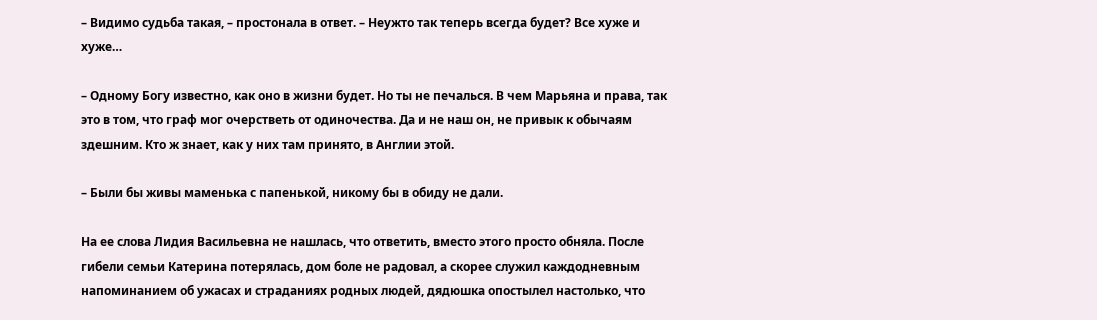– Видимо судьба такая, – простонала в ответ. – Неужто так теперь всегда будет? Все хуже и хуже…

– Одному Богу известно, как оно в жизни будет. Но ты не печалься. В чем Марьяна и права, так это в том, что граф мог очерстветь от одиночества. Да и не наш он, не привык к обычаям здешним. Кто ж знает, как у них там принято, в Англии этой.

– Были бы живы маменька с папенькой, никому бы в обиду не дали.

На ее слова Лидия Васильевна не нашлась, что ответить, вместо этого просто обняла. После гибели семьи Катерина потерялась, дом боле не радовал, а скорее служил каждодневным напоминанием об ужасах и страданиях родных людей, дядюшка опостылел настолько, что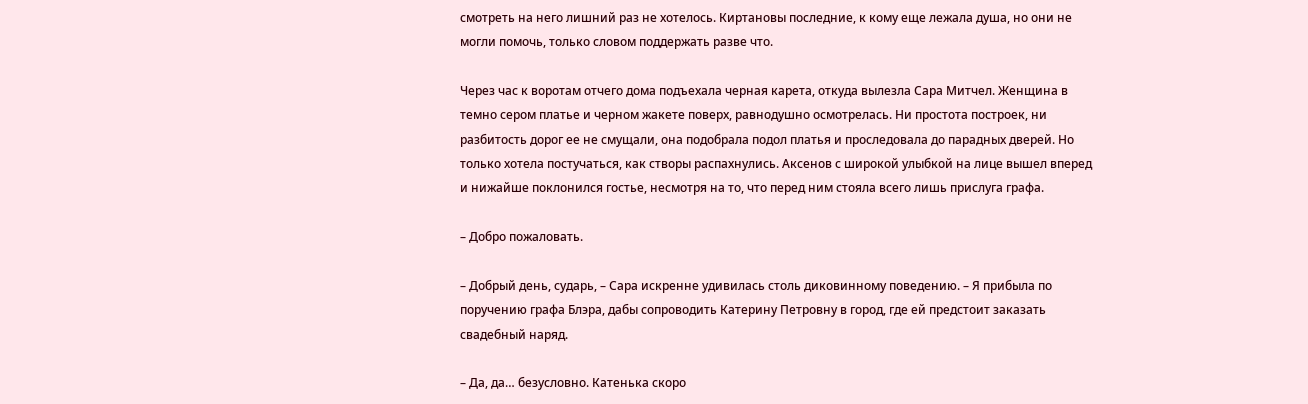смотреть на него лишний раз не хотелось. Киртановы последние, к кому еще лежала душа, но они не могли помочь, только словом поддержать разве что.

Через час к воротам отчего дома подъехала черная карета, откуда вылезла Сара Митчел. Женщина в темно сером платье и черном жакете поверх, равнодушно осмотрелась. Ни простота построек, ни разбитость дорог ее не смущали, она подобрала подол платья и проследовала до парадных дверей. Но только хотела постучаться, как створы распахнулись. Аксенов с широкой улыбкой на лице вышел вперед и нижайше поклонился гостье, несмотря на то, что перед ним стояла всего лишь прислуга графа.

– Добро пожаловать.

– Добрый день, сударь, – Сара искренне удивилась столь диковинному поведению. – Я прибыла по поручению графа Блэра, дабы сопроводить Катерину Петровну в город, где ей предстоит заказать свадебный наряд.

– Да, да… безусловно. Катенька скоро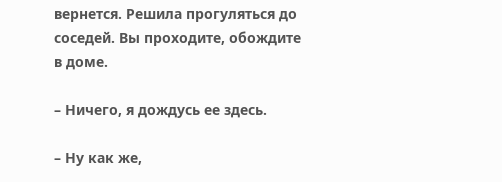вернется. Решила прогуляться до соседей. Вы проходите, обождите в доме.

– Ничего, я дождусь ее здесь.

– Ну как же,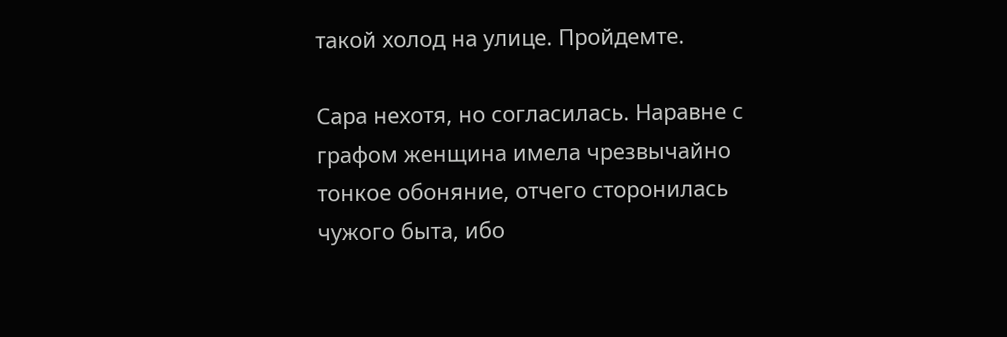такой холод на улице. Пройдемте.

Сара нехотя, но согласилась. Наравне с графом женщина имела чрезвычайно тонкое обоняние, отчего сторонилась чужого быта, ибо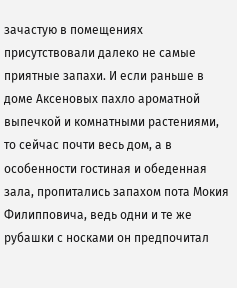зачастую в помещениях присутствовали далеко не самые приятные запахи. И если раньше в доме Аксеновых пахло ароматной выпечкой и комнатными растениями, то сейчас почти весь дом, а в особенности гостиная и обеденная зала, пропитались запахом пота Мокия Филипповича, ведь одни и те же рубашки с носками он предпочитал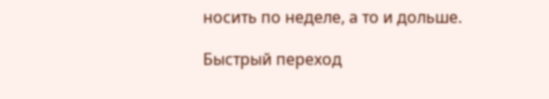носить по неделе, а то и дольше.

Быстрый переход